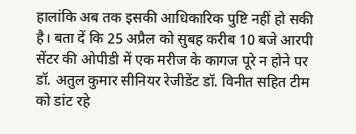हालांकि अब तक इसकी आधिकारिक पुष्टि नहीं हो सकी है। बता दें कि 25 अप्रैल को सुबह करीब 10 बजे आरपी सेंटर की ओपीडी में एक मरीज के कागज पूरे न होने पर डॉ. अतुल कुमार सीनियर रेजीडेंट डॉ. विनीत सहित टीम को डांट रहे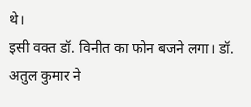थे।
इसी वक्त डॉ. विनीत का फोन बजने लगा। डॉ. अतुल कुमार ने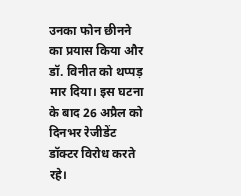उनका फोन छीनने का प्रयास किया और डॉ. विनीत को थप्पड़ मार दिया। इस घटना के बाद 26 अप्रैल को दिनभर रेजीडेंट डॉक्टर विरोध करते रहे।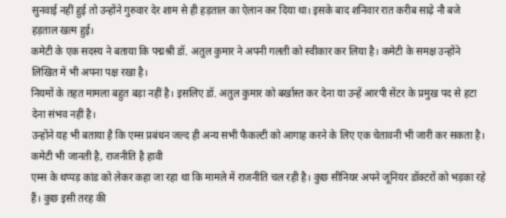सुनवाई नहीं हुई तो उन्होंने गुरुवार देर शाम से ही हड़ताल का ऐलान कर दिया था। इसके बाद शनिवार रात करीब साढ़े नौ बजे हड़ताल खत्म हुई।
कमेटी के एक सदस्य ने बताया कि पद्मश्री डॉ. अतुल कुमार ने अपनी गलती को स्वीकार कर लिया है। कमेटी के समक्ष उन्होंने लिखित में भी अपना पक्ष रखा है।
नियमों के तहत मामला बहुत बड़ा नहीं है। इसलिए डॉ. अतुल कुमार को बर्खास्त कर देना या उन्हें आरपी सेंटर के प्रमुख पद से हटा देना संभव नहीं है।
उन्होंने यह भी बताया है कि एम्स प्रबंधन जल्द ही अन्य सभी फैकल्टी को आगाह करने के लिए एक चेतावनी भी जारी कर सकता है।
कमेटी भी जानती है, राजनीति है हावी
एम्स के थप्पड़ कांड को लेकर कहा जा रहा था कि मामले में राजनीति चल रही है। कुछ सीनियर अपने जूनियर डॉक्टरों को भड़का रहे हैं। कुछ इसी तरह की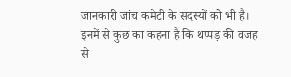जानकारी जांच कमेटी के सदस्यों को भी है। इनमें से कुछ का कहना है कि थप्पड़ की वजह से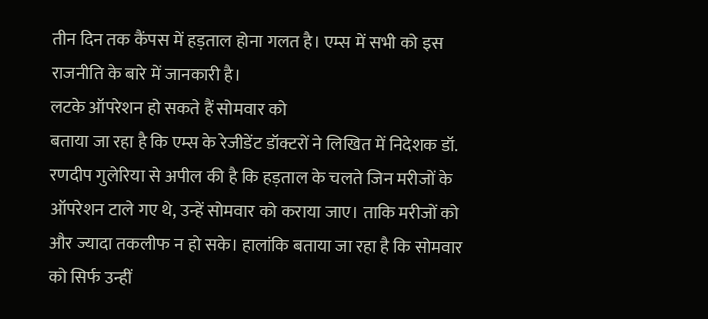तीन दिन तक कैंपस में हड़ताल होना गलत है। एम्स में सभी को इस राजनीति के बारे में जानकारी है।
लटके ऑपरेशन हो सकते हैं सोमवार को
बताया जा रहा है कि एम्स के रेजीडेंट डॉक्टरों ने लिखित में निदेशक डॉ. रणदीप गुलेरिया से अपील की है कि हड़ताल के चलते जिन मरीजों के ऑपरेशन टाले गए थे, उन्हें सोमवार को कराया जाए। ताकि मरीजों को और ज्यादा तकलीफ न हो सके। हालांकि बताया जा रहा है कि सोमवार को सिर्फ उन्हीं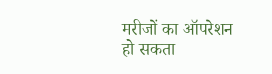मरीजों का ऑपरेशन हो सकता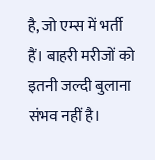है, जो एम्स में भर्ती हैं। बाहरी मरीजों को इतनी जल्दी बुलाना संभव नहीं है।